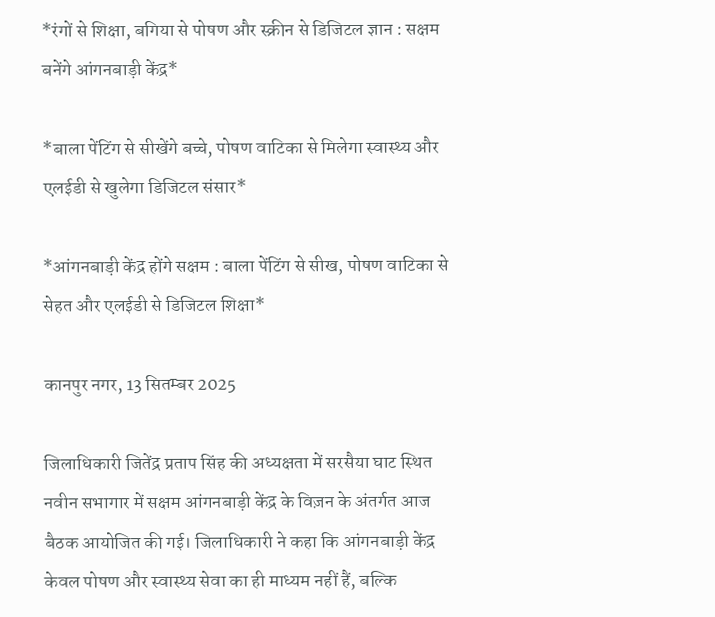*रंगों से शिक्षा, बगिया से पोषण और स्क्रीन से डिजिटल ज्ञान : सक्षम बनेंगे आंगनबाड़ी केंद्र*

*बाला पेंटिंग से सीखेंगे बच्चे, पोषण वाटिका से मिलेगा स्वास्थ्य और एलईडी से खुलेगा डिजिटल संसार*

*आंगनबाड़ी केंद्र होंगे सक्षम : बाला पेंटिंग से सीख, पोषण वाटिका से सेहत और एलईडी से डिजिटल शिक्षा*

कानपुर नगर, 13 सितम्बर 2025

जिलाधिकारी जितेंद्र प्रताप सिंह की अध्यक्षता में सरसैया घाट स्थित नवीन सभागार में सक्षम आंगनबाड़ी केंद्र के विज़न के अंतर्गत आज बैठक आयोजित की गई। जिलाधिकारी ने कहा कि आंगनबाड़ी केंद्र केवल पोषण और स्वास्थ्य सेवा का ही माध्यम नहीं हैं, बल्कि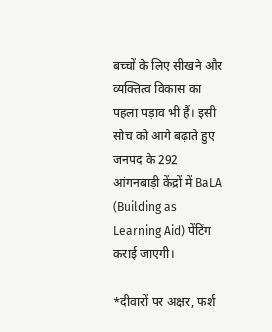बच्चों के लिए सीखने और व्यक्तित्व विकास का पहला पड़ाव भी हैं। इसी सोच को आगे बढ़ाते हुए जनपद के 292 आंगनबाड़ी केंद्रों में BaLA (Building as Learning Aid) पेंटिंग कराई जाएगी।

*दीवारों पर अक्षर, फर्श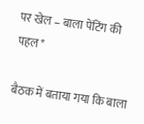पर खेल – बाला पेंटिंग की पहल*

बैठक में बताया गया कि बाला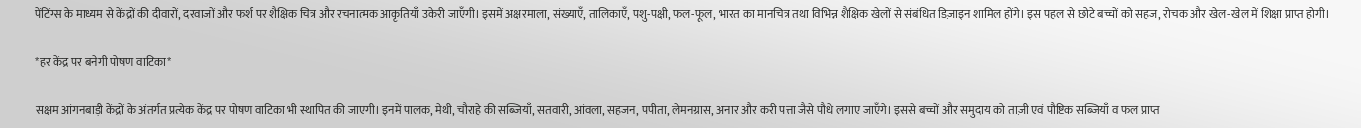पेंटिंग्स के माध्यम से केंद्रों की दीवारों, दरवाजों और फर्श पर शैक्षिक चित्र और रचनात्मक आकृतियाँ उकेरी जाएँगी। इसमें अक्षरमाला, संख्याएँ, तालिकाएँ, पशु-पक्षी, फल-फूल, भारत का मानचित्र तथा विभिन्न शैक्षिक खेलों से संबंधित डिज़ाइन शामिल होंगे। इस पहल से छोटे बच्चों को सहज, रोचक और खेल-खेल में शिक्षा प्राप्त होगी।

*हर केंद्र पर बनेगी पोषण वाटिका*

सक्षम आंगनबाड़ी केंद्रों के अंतर्गत प्रत्येक केंद्र पर पोषण वाटिका भी स्थापित की जाएगी। इनमें पालक, मेथी, चौराहे की सब्जियाँ, सतवारी, आंवला, सहजन, पपीता, लेमनग्रास, अनार और करी पत्ता जैसे पौधे लगाए जाएँगे। इससे बच्चों और समुदाय को ताज़ी एवं पौष्टिक सब्जियाँ व फल प्राप्त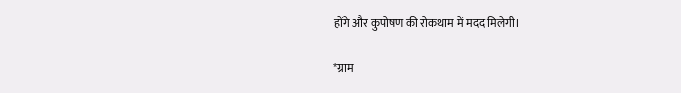होंगे और कुपोषण की रोकथाम में मदद मिलेगी।

*ग्राम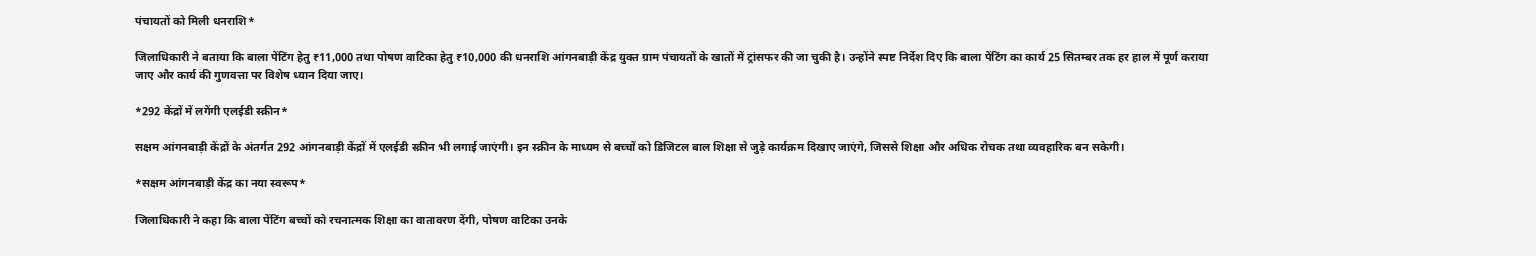पंचायतों को मिली धनराशि*

जिलाधिकारी ने बताया कि बाला पेंटिंग हेतु ₹11,000 तथा पोषण वाटिका हेतु ₹10,000 की धनराशि आंगनबाड़ी केंद्र युक्त ग्राम पंचायतों के खातों में ट्रांसफर की जा चुकी है। उन्होंने स्पष्ट निर्देश दिए कि बाला पेंटिंग का कार्य 25 सितम्बर तक हर हाल में पूर्ण कराया जाए और कार्य की गुणवत्ता पर विशेष ध्यान दिया जाए।

*292 केंद्रों में लगेंगी एलईडी स्क्रीन*

सक्षम आंगनबाड़ी केंद्रों के अंतर्गत 292 आंगनबाड़ी केंद्रों में एलईडी स्क्रीन भी लगाई जाएंगी। इन स्क्रीन के माध्यम से बच्चों को डिजिटल बाल शिक्षा से जुड़े कार्यक्रम दिखाए जाएंगे, जिससे शिक्षा और अधिक रोचक तथा व्यवहारिक बन सकेगी।

*सक्षम आंगनबाड़ी केंद्र का नया स्वरूप*

जिलाधिकारी ने कहा कि बाला पेंटिंग बच्चों को रचनात्मक शिक्षा का वातावरण देंगी, पोषण वाटिका उनके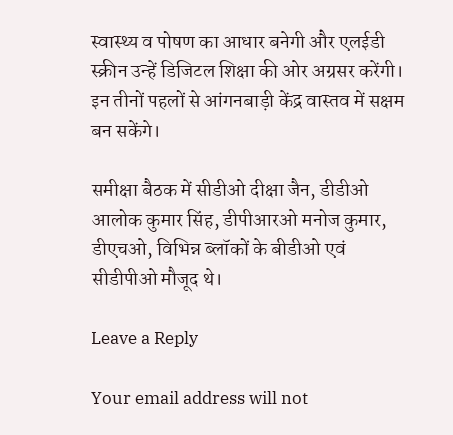स्वास्थ्य व पोषण का आधार बनेगी और एलईडी स्क्रीन उन्हें डिजिटल शिक्षा की ओर अग्रसर करेंगी। इन तीनों पहलों से आंगनबाड़ी केंद्र वास्तव में सक्षम बन सकेंगे।

समीक्षा बैठक में सीडीओ दीक्षा जैन, डीडीओ आलोक कुमार सिंह, डीपीआरओ मनोज कुमार, डीएचओ, विभिन्न ब्लॉकों के बीडीओ एवं सीडीपीओ मौजूद थे।

Leave a Reply

Your email address will not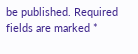be published. Required fields are marked *